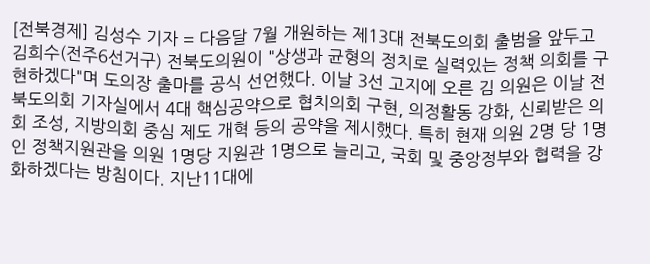[전북경제] 김성수 기자 = 다음달 7월 개원하는 제13대 전북도의회 출범을 앞두고 김희수(전주6선거구) 전북도의원이 "상생과 균형의 정치로 실력있는 정책 의회를 구현하겠다"며 도의장 출마를 공식 선언했다. 이날 3선 고지에 오른 김 의원은 이날 전북도의회 기자실에서 4대 핵심공약으로 협치의회 구현, 의정활동 강화, 신뢰받은 의회 조성, 지방의회 중심 제도 개혁 등의 공약을 제시했다. 특히 현재 의원 2명 당 1명인 정책지원관을 의원 1명당 지원관 1명으로 늘리고, 국회 및 중앙정부와 협력을 강화하겠다는 방침이다. 지난11대에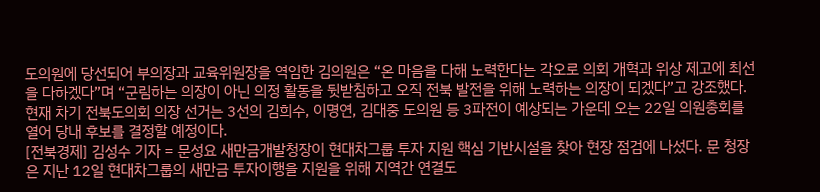도의원에 당선되어 부의장과 교육위원장을 역임한 김의원은 “온 마음을 다해 노력한다는 각오로 의회 개혁과 위상 제고에 최선을 다하겠다”며 “군림하는 의장이 아닌 의정 활동을 뒷받침하고 오직 전북 발전을 위해 노력하는 의장이 되겠다”고 강조했다. 현재 차기 전북도의회 의장 선거는 3선의 김희수, 이명연, 김대중 도의원 등 3파전이 예상되는 가운데 오는 22일 의원총회를 열어 당내 후보를 결정할 예정이다.
[전북경제] 김성수 기자 = 문성요 새만금개발청장이 현대차그룹 투자 지원 핵심 기반시설을 찾아 현장 점검에 나섰다. 문 청장은 지난 12일 현대차그룹의 새만금 투자이행을 지원을 위해 지역간 연결도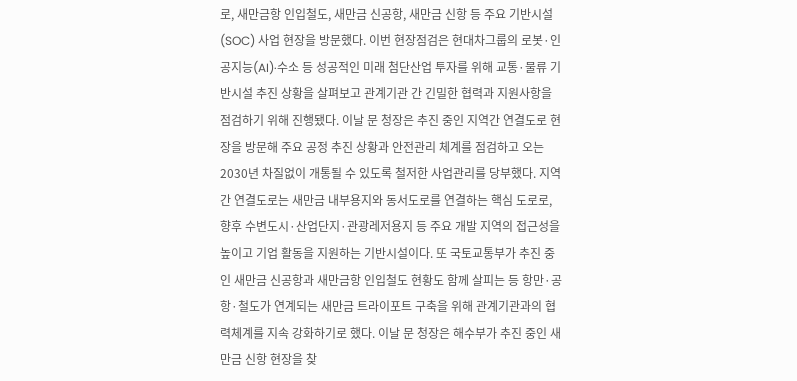로, 새만금항 인입철도, 새만금 신공항, 새만금 신항 등 주요 기반시설(SOC) 사업 현장을 방문했다. 이번 현장점검은 현대차그룹의 로봇·인공지능(AI)·수소 등 성공적인 미래 첨단산업 투자를 위해 교통·물류 기반시설 추진 상황을 살펴보고 관계기관 간 긴밀한 협력과 지원사항을 점검하기 위해 진행됐다. 이날 문 청장은 추진 중인 지역간 연결도로 현장을 방문해 주요 공정 추진 상황과 안전관리 체계를 점검하고 오는 2030년 차질없이 개통될 수 있도록 철저한 사업관리를 당부했다. 지역간 연결도로는 새만금 내부용지와 동서도로를 연결하는 핵심 도로로, 향후 수변도시·산업단지·관광레저용지 등 주요 개발 지역의 접근성을 높이고 기업 활동을 지원하는 기반시설이다. 또 국토교통부가 추진 중인 새만금 신공항과 새만금항 인입철도 현황도 함께 살피는 등 항만·공항·철도가 연계되는 새만금 트라이포트 구축을 위해 관계기관과의 협력체계를 지속 강화하기로 했다. 이날 문 청장은 해수부가 추진 중인 새만금 신항 현장을 찾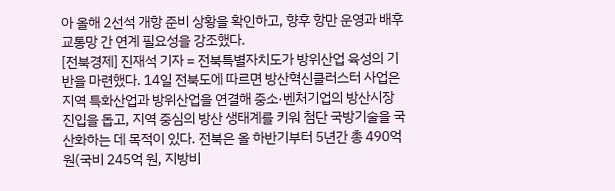아 올해 2선석 개항 준비 상황을 확인하고, 향후 항만 운영과 배후 교통망 간 연계 필요성을 강조했다.
[전북경제] 진재석 기자 = 전북특별자치도가 방위산업 육성의 기반을 마련했다. 14일 전북도에 따르면 방산혁신클러스터 사업은 지역 특화산업과 방위산업을 연결해 중소·벤처기업의 방산시장 진입을 돕고, 지역 중심의 방산 생태계를 키워 첨단 국방기술을 국산화하는 데 목적이 있다. 전북은 올 하반기부터 5년간 총 490억 원(국비 245억 원, 지방비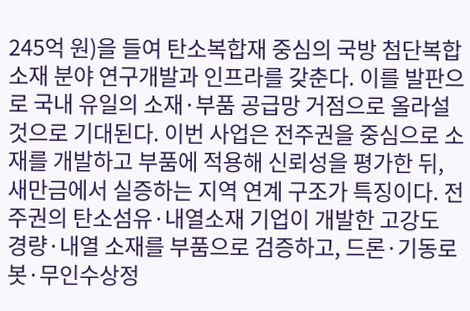245억 원)을 들여 탄소복합재 중심의 국방 첨단복합소재 분야 연구개발과 인프라를 갖춘다. 이를 발판으로 국내 유일의 소재·부품 공급망 거점으로 올라설 것으로 기대된다. 이번 사업은 전주권을 중심으로 소재를 개발하고 부품에 적용해 신뢰성을 평가한 뒤, 새만금에서 실증하는 지역 연계 구조가 특징이다. 전주권의 탄소섬유·내열소재 기업이 개발한 고강도 경량·내열 소재를 부품으로 검증하고, 드론·기동로봇·무인수상정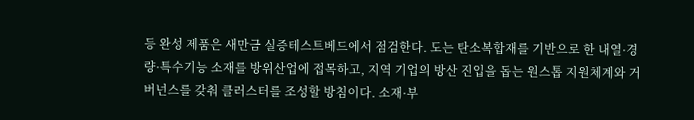등 완성 제품은 새만금 실증테스트베드에서 점검한다. 도는 탄소복합재를 기반으로 한 내열·경량·특수기능 소재를 방위산업에 접목하고, 지역 기업의 방산 진입을 돕는 원스톱 지원체계와 거버넌스를 갖춰 클러스터를 조성할 방침이다. 소재·부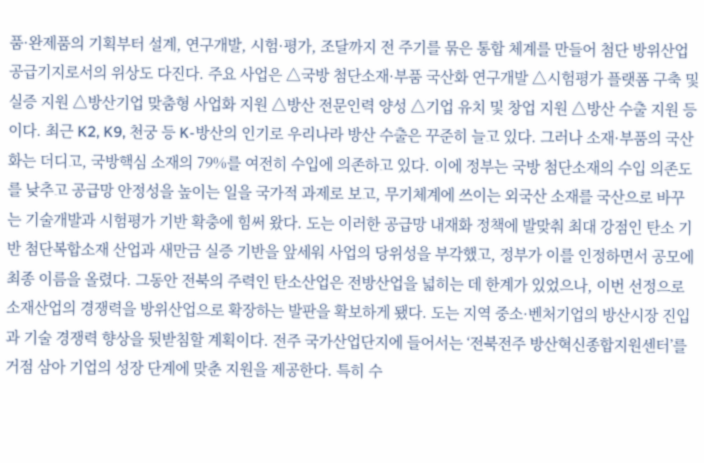품·완제품의 기획부터 설계, 연구개발, 시험·평가, 조달까지 전 주기를 묶은 통합 체계를 만들어 첨단 방위산업 공급기지로서의 위상도 다진다. 주요 사업은 △국방 첨단소재·부품 국산화 연구개발 △시험평가 플랫폼 구축 및 실증 지원 △방산기업 맞춤형 사업화 지원 △방산 전문인력 양성 △기업 유치 및 창업 지원 △방산 수출 지원 등이다. 최근 K2, K9, 천궁 등 K-방산의 인기로 우리나라 방산 수출은 꾸준히 늘고 있다. 그러나 소재·부품의 국산화는 더디고, 국방핵심 소재의 79%를 여전히 수입에 의존하고 있다. 이에 정부는 국방 첨단소재의 수입 의존도를 낮추고 공급망 안정성을 높이는 일을 국가적 과제로 보고, 무기체계에 쓰이는 외국산 소재를 국산으로 바꾸는 기술개발과 시험평가 기반 확충에 힘써 왔다. 도는 이러한 공급망 내재화 정책에 발맞춰 최대 강점인 탄소 기반 첨단복합소재 산업과 새만금 실증 기반을 앞세워 사업의 당위성을 부각했고, 정부가 이를 인정하면서 공모에 최종 이름을 올렸다. 그동안 전북의 주력인 탄소산업은 전방산업을 넓히는 데 한계가 있었으나, 이번 선정으로 소재산업의 경쟁력을 방위산업으로 확장하는 발판을 확보하게 됐다. 도는 지역 중소·벤처기업의 방산시장 진입과 기술 경쟁력 향상을 뒷받침할 계획이다. 전주 국가산업단지에 들어서는 ‘전북전주 방산혁신종합지원센터’를 거점 삼아 기업의 성장 단계에 맞춘 지원을 제공한다. 특히 수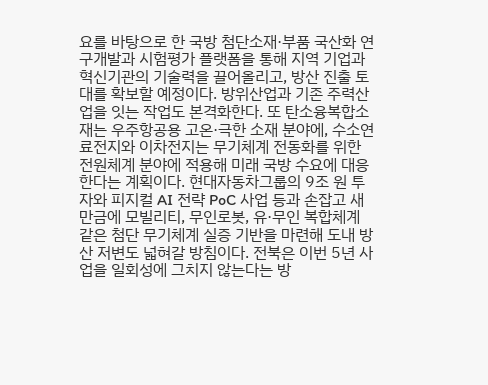요를 바탕으로 한 국방 첨단소재·부품 국산화 연구개발과 시험평가 플랫폼을 통해 지역 기업과 혁신기관의 기술력을 끌어올리고, 방산 진출 토대를 확보할 예정이다. 방위산업과 기존 주력산업을 잇는 작업도 본격화한다. 또 탄소융복합소재는 우주항공용 고온·극한 소재 분야에, 수소연료전지와 이차전지는 무기체계 전동화를 위한 전원체계 분야에 적용해 미래 국방 수요에 대응한다는 계획이다. 현대자동차그룹의 9조 원 투자와 피지컬 AI 전략 PoC 사업 등과 손잡고 새만금에 모빌리티, 무인로봇, 유·무인 복합체계 같은 첨단 무기체계 실증 기반을 마련해 도내 방산 저변도 넓혀갈 방침이다. 전북은 이번 5년 사업을 일회성에 그치지 않는다는 방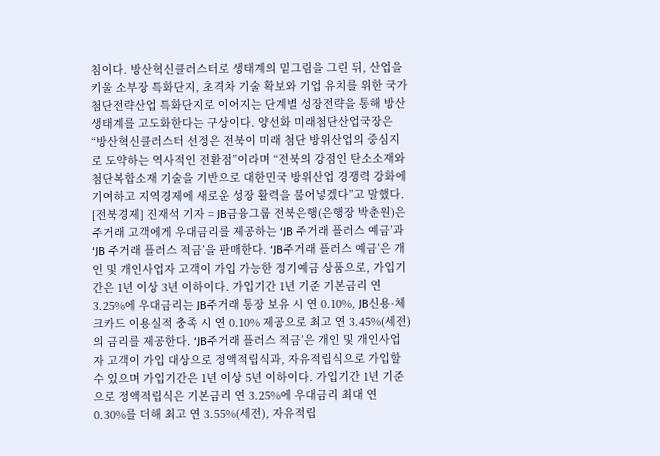침이다. 방산혁신클러스터로 생태계의 밑그림을 그린 뒤, 산업을 키울 소부장 특화단지, 초격차 기술 확보와 기업 유치를 위한 국가첨단전략산업 특화단지로 이어지는 단계별 성장전략을 통해 방산 생태계를 고도화한다는 구상이다. 양선화 미래첨단산업국장은 “방산혁신클러스터 선정은 전북이 미래 첨단 방위산업의 중심지로 도약하는 역사적인 전환점”이라며 “전북의 강점인 탄소소재와 첨단복합소재 기술을 기반으로 대한민국 방위산업 경쟁력 강화에 기여하고 지역경제에 새로운 성장 활력을 불어넣겠다”고 말했다.
[전북경제] 진재석 기자 = JB금융그룹 전북은행(은행장 박춘원)은 주거래 고객에게 우대금리를 제공하는 ‘JB 주거래 플러스 예금’과 ‘JB 주거래 플러스 적금’을 판매한다. ‘JB주거래 플러스 예금’은 개인 및 개인사업자 고객이 가입 가능한 정기예금 상품으로, 가입기간은 1년 이상 3년 이하이다. 가입기간 1년 기준 기본금리 연 3.25%에 우대금리는 JB주거래 통장 보유 시 연 0.10%, JB신용·체크카드 이용실적 충족 시 연 0.10% 제공으로 최고 연 3.45%(세전)의 금리를 제공한다. ‘JB주거래 플러스 적금’은 개인 및 개인사업자 고객이 가입 대상으로 정액적립식과, 자유적립식으로 가입할 수 있으며 가입기간은 1년 이상 5년 이하이다. 가입기간 1년 기준으로 정액적립식은 기본금리 연 3.25%에 우대금리 최대 연 0.30%를 더해 최고 연 3.55%(세전), 자유적립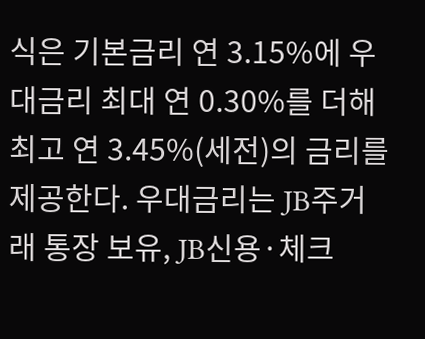식은 기본금리 연 3.15%에 우대금리 최대 연 0.30%를 더해 최고 연 3.45%(세전)의 금리를 제공한다. 우대금리는 JB주거래 통장 보유, JB신용·체크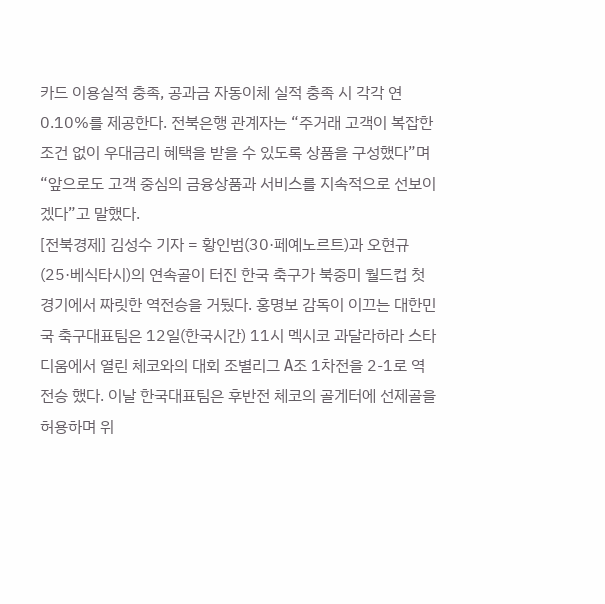카드 이용실적 충족, 공과금 자동이체 실적 충족 시 각각 연 0.10%를 제공한다. 전북은행 관계자는 “주거래 고객이 복잡한 조건 없이 우대금리 혜택을 받을 수 있도록 상품을 구성했다”며 “앞으로도 고객 중심의 금융상품과 서비스를 지속적으로 선보이겠다”고 말했다.
[전북경제] 김성수 기자 = 황인범(30·페예노르트)과 오현규(25·베식타시)의 연속골이 터진 한국 축구가 북중미 월드컵 첫 경기에서 짜릿한 역전승을 거뒀다. 홍명보 감독이 이끄는 대한민국 축구대표팀은 12일(한국시간) 11시 멕시코 과달라하라 스타디움에서 열린 체코와의 대회 조별리그 A조 1차전을 2-1로 역전승 했다. 이날 한국대표팀은 후반전 체코의 골게터에 선제골을 허용하며 위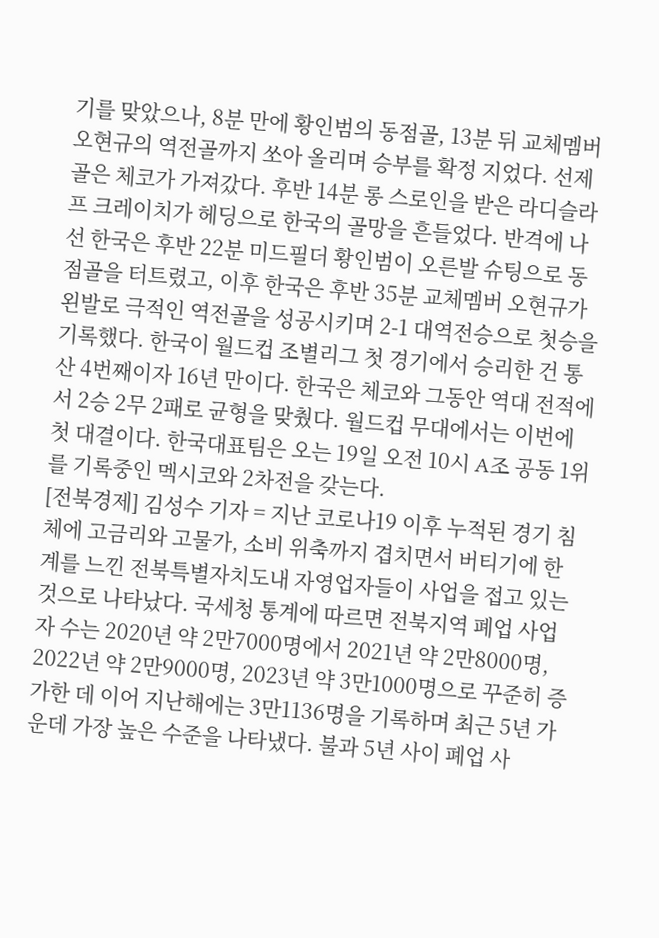기를 맞았으나, 8분 만에 황인범의 동점골, 13분 뒤 교체멤버 오현규의 역전골까지 쏘아 올리며 승부를 확정 지었다. 선제골은 체코가 가져갔다. 후반 14분 롱 스로인을 받은 라디슬라프 크레이치가 헤딩으로 한국의 골망을 흔들었다. 반격에 나선 한국은 후반 22분 미드필더 황인범이 오른발 슈팅으로 동점골을 터트렸고, 이후 한국은 후반 35분 교체멤버 오현규가 왼발로 극적인 역전골을 성공시키며 2-1 대역전승으로 첫승을 기록했다. 한국이 월드컵 조별리그 첫 경기에서 승리한 건 통산 4번째이자 16년 만이다. 한국은 체코와 그동안 역대 전적에서 2승 2무 2패로 균형을 맞췄다. 월드컵 무대에서는 이번에 첫 대결이다. 한국대표팀은 오는 19일 오전 10시 A조 공동 1위를 기록중인 멕시코와 2차전을 갖는다.
[전북경제] 김성수 기자 = 지난 코로나19 이후 누적된 경기 침체에 고금리와 고물가, 소비 위축까지 겹치면서 버티기에 한계를 느낀 전북특별자치도내 자영업자들이 사업을 접고 있는 것으로 나타났다. 국세청 통계에 따르면 전북지역 폐업 사업자 수는 2020년 약 2만7000명에서 2021년 약 2만8000명, 2022년 약 2만9000명, 2023년 약 3만1000명으로 꾸준히 증가한 데 이어 지난해에는 3만1136명을 기록하며 최근 5년 가운데 가장 높은 수준을 나타냈다. 불과 5년 사이 폐업 사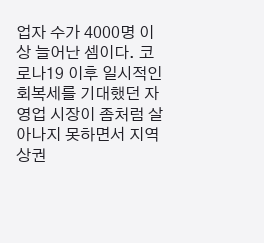업자 수가 4000명 이상 늘어난 셈이다. 코로나19 이후 일시적인 회복세를 기대했던 자영업 시장이 좀처럼 살아나지 못하면서 지역 상권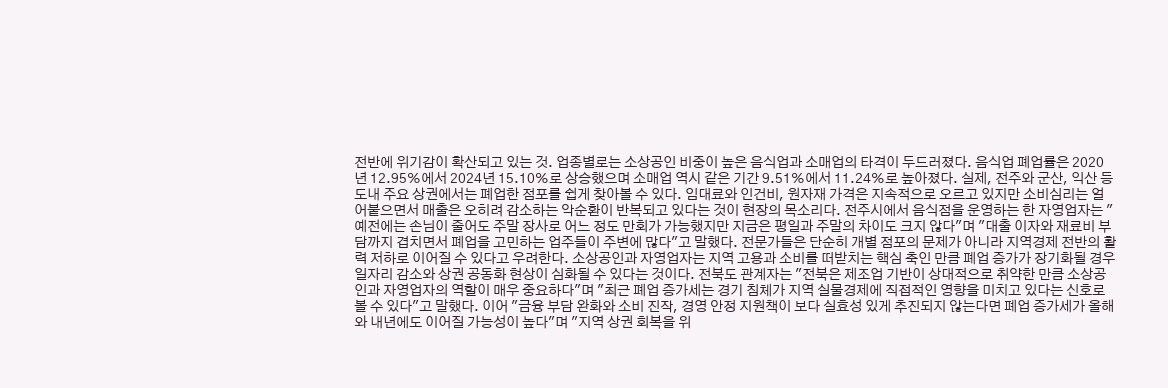전반에 위기감이 확산되고 있는 것. 업종별로는 소상공인 비중이 높은 음식업과 소매업의 타격이 두드러졌다. 음식업 폐업률은 2020년 12.95%에서 2024년 15.10%로 상승했으며 소매업 역시 같은 기간 9.51%에서 11.24%로 높아졌다. 실제, 전주와 군산, 익산 등 도내 주요 상권에서는 폐업한 점포를 쉽게 찾아볼 수 있다. 임대료와 인건비, 원자재 가격은 지속적으로 오르고 있지만 소비심리는 얼어붙으면서 매출은 오히려 감소하는 악순환이 반복되고 있다는 것이 현장의 목소리다. 전주시에서 음식점을 운영하는 한 자영업자는 "예전에는 손님이 줄어도 주말 장사로 어느 정도 만회가 가능했지만 지금은 평일과 주말의 차이도 크지 않다"며 "대출 이자와 재료비 부담까지 겹치면서 폐업을 고민하는 업주들이 주변에 많다"고 말했다. 전문가들은 단순히 개별 점포의 문제가 아니라 지역경제 전반의 활력 저하로 이어질 수 있다고 우려한다. 소상공인과 자영업자는 지역 고용과 소비를 떠받치는 핵심 축인 만큼 폐업 증가가 장기화될 경우 일자리 감소와 상권 공동화 현상이 심화될 수 있다는 것이다. 전북도 관계자는 "전북은 제조업 기반이 상대적으로 취약한 만큼 소상공인과 자영업자의 역할이 매우 중요하다"며 "최근 폐업 증가세는 경기 침체가 지역 실물경제에 직접적인 영향을 미치고 있다는 신호로 볼 수 있다"고 말했다. 이어 "금융 부담 완화와 소비 진작, 경영 안정 지원책이 보다 실효성 있게 추진되지 않는다면 폐업 증가세가 올해와 내년에도 이어질 가능성이 높다"며 "지역 상권 회복을 위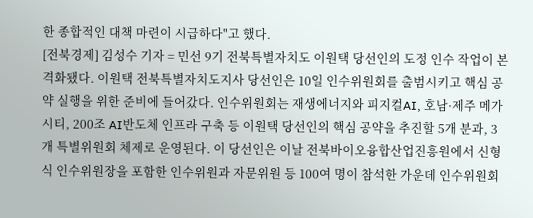한 종합적인 대책 마련이 시급하다"고 했다.
[전북경제] 김성수 기자 = 민선 9기 전북특별자치도 이원택 당선인의 도정 인수 작업이 본격화됐다. 이원택 전북특별자치도지사 당선인은 10일 인수위원회를 출범시키고 핵심 공약 실행을 위한 준비에 들어갔다. 인수위원회는 재생에너지와 피지컬AI, 호남·제주 메가시티, 200조 AI반도체 인프라 구축 등 이원택 당선인의 핵심 공약을 추진할 5개 분과, 3개 특별위원회 체제로 운영된다. 이 당선인은 이날 전북바이오융합산업진흥원에서 신형식 인수위원장을 포함한 인수위원과 자문위원 등 100여 명이 참석한 가운데 인수위원회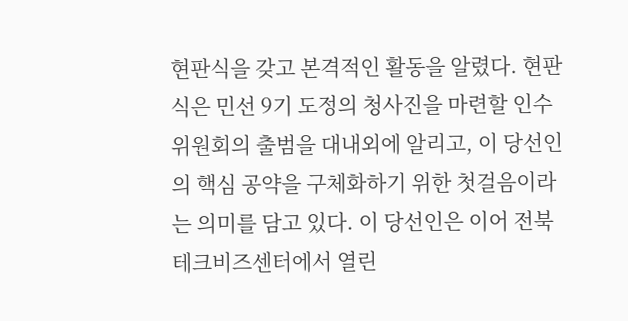현판식을 갖고 본격적인 활동을 알렸다. 현판식은 민선 9기 도정의 청사진을 마련할 인수위원회의 출범을 대내외에 알리고, 이 당선인의 핵심 공약을 구체화하기 위한 첫걸음이라는 의미를 담고 있다. 이 당선인은 이어 전북테크비즈센터에서 열린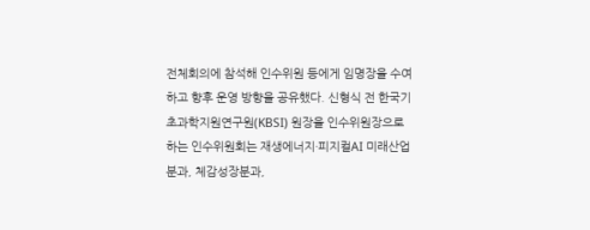전체회의에 참석해 인수위원 등에게 임명장을 수여하고 향후 운영 방향을 공유했다. 신형식 전 한국기초과학지원연구원(KBSI) 원장을 인수위원장으로 하는 인수위원회는 재생에너지·피지컬AI 미래산업분과, 체감성장분과,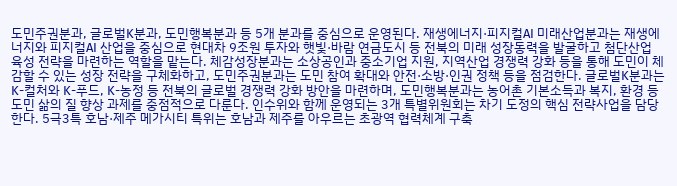도민주권분과, 글로벌K분과, 도민행복분과 등 5개 분과를 중심으로 운영된다. 재생에너지·피지컬AI 미래산업분과는 재생에너지와 피지컬AI 산업을 중심으로 현대차 9조원 투자와 햇빛·바람 연금도시 등 전북의 미래 성장동력을 발굴하고 첨단산업 육성 전략을 마련하는 역할을 맡는다. 체감성장분과는 소상공인과 중소기업 지원, 지역산업 경쟁력 강화 등을 통해 도민이 체감할 수 있는 성장 전략을 구체화하고, 도민주권분과는 도민 참여 확대와 안전·소방·인권 정책 등을 점검한다. 글로벌K분과는 K-컬처와 K-푸드, K-농정 등 전북의 글로벌 경쟁력 강화 방안을 마련하며, 도민행복분과는 농어촌 기본소득과 복지, 환경 등 도민 삶의 질 향상 과제를 중점적으로 다룬다. 인수위와 함께 운영되는 3개 특별위원회는 차기 도정의 핵심 전략사업을 담당한다. 5극3특 호남·제주 메가시티 특위는 호남과 제주를 아우르는 초광역 협력체계 구축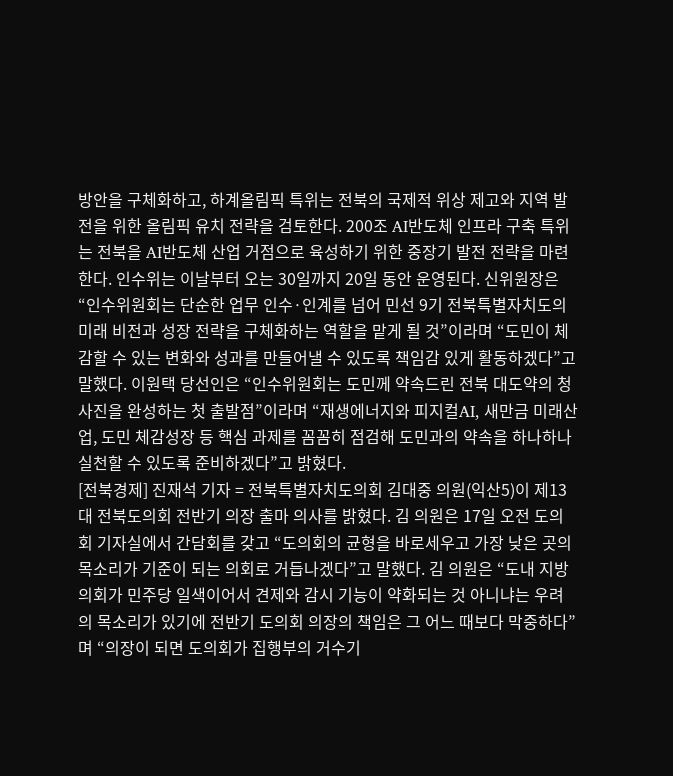방안을 구체화하고, 하계올림픽 특위는 전북의 국제적 위상 제고와 지역 발전을 위한 올림픽 유치 전략을 검토한다. 200조 AI반도체 인프라 구축 특위는 전북을 AI반도체 산업 거점으로 육성하기 위한 중장기 발전 전략을 마련한다. 인수위는 이날부터 오는 30일까지 20일 동안 운영된다. 신위원장은 “인수위원회는 단순한 업무 인수·인계를 넘어 민선 9기 전북특별자치도의 미래 비전과 성장 전략을 구체화하는 역할을 맡게 될 것”이라며 “도민이 체감할 수 있는 변화와 성과를 만들어낼 수 있도록 책임감 있게 활동하겠다”고 말했다. 이원택 당선인은 “인수위원회는 도민께 약속드린 전북 대도약의 청사진을 완성하는 첫 출발점”이라며 “재생에너지와 피지컬AI, 새만금 미래산업, 도민 체감성장 등 핵심 과제를 꼼꼼히 점검해 도민과의 약속을 하나하나 실천할 수 있도록 준비하겠다”고 밝혔다.
[전북경제] 진재석 기자 = 전북특별자치도의회 김대중 의원(익산5)이 제13대 전북도의회 전반기 의장 출마 의사를 밝혔다. 김 의원은 17일 오전 도의회 기자실에서 간담회를 갖고 “도의회의 균형을 바로세우고 가장 낮은 곳의 목소리가 기준이 되는 의회로 거듭나겠다”고 말했다. 김 의원은 “도내 지방의회가 민주당 일색이어서 견제와 감시 기능이 약화되는 것 아니냐는 우려의 목소리가 있기에 전반기 도의회 의장의 책임은 그 어느 때보다 막중하다”며 “의장이 되면 도의회가 집행부의 거수기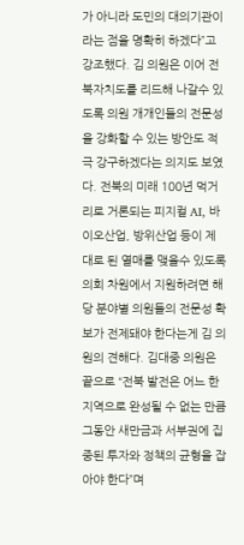가 아니라 도민의 대의기관이라는 점을 명확히 하겠다”고 강조했다. 김 의원은 이어 전북자치도를 리드해 나갈수 있도록 의원 개개인들의 전문성을 강화할 수 있는 방안도 적극 강구하겠다는 의지도 보였다. 전북의 미래 100년 먹거리로 거론되는 피지컬 AI, 바이오산업, 방위산업 등이 제대로 된 열매를 맺을수 있도록 의회 차원에서 지원하려면 해당 분야별 의원들의 전문성 확보가 전제돼야 한다는게 김 의원의 견해다. 김대중 의원은 끝으로 “전북 발전은 어느 한 지역으로 완성될 수 없는 만큼 그동안 새만금과 서부권에 집중된 투자와 정책의 균형을 잡아야 한다”며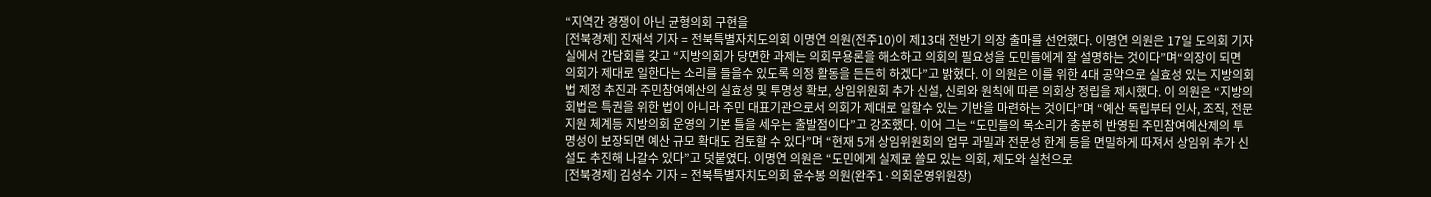“지역간 경쟁이 아닌 균형의회 구현을
[전북경제] 진재석 기자 = 전북특별자치도의회 이명연 의원(전주10)이 제13대 전반기 의장 출마를 선언했다. 이명연 의원은 17일 도의회 기자실에서 간담회를 갖고 “지방의회가 당면한 과제는 의회무용론을 해소하고 의회의 필요성을 도민들에게 잘 설명하는 것이다”며“의장이 되면 의회가 제대로 일한다는 소리를 들을수 있도록 의정 활동을 든든히 하겠다”고 밝혔다. 이 의원은 이를 위한 4대 공약으로 실효성 있는 지방의회법 제정 추진과 주민참여예산의 실효성 및 투명성 확보, 상임위원회 추가 신설, 신뢰와 원칙에 따른 의회상 정립을 제시했다. 이 의원은 “지방의회법은 특권을 위한 법이 아니라 주민 대표기관으로서 의회가 제대로 일할수 있는 기반을 마련하는 것이다”며 “예산 독립부터 인사, 조직, 전문지원 체계등 지방의회 운영의 기본 틀을 세우는 출발점이다”고 강조했다. 이어 그는 “도민들의 목소리가 충분히 반영된 주민참여예산제의 투명성이 보장되면 예산 규모 확대도 검토할 수 있다”며 “현재 5개 상임위원회의 업무 과밀과 전문성 한계 등을 면밀하게 따져서 상임위 추가 신설도 추진해 나갈수 있다”고 덧붙였다. 이명연 의원은 “도민에게 실제로 쓸모 있는 의회, 제도와 실천으로
[전북경제] 김성수 기자 = 전북특별자치도의회 윤수봉 의원(완주1·의회운영위원장)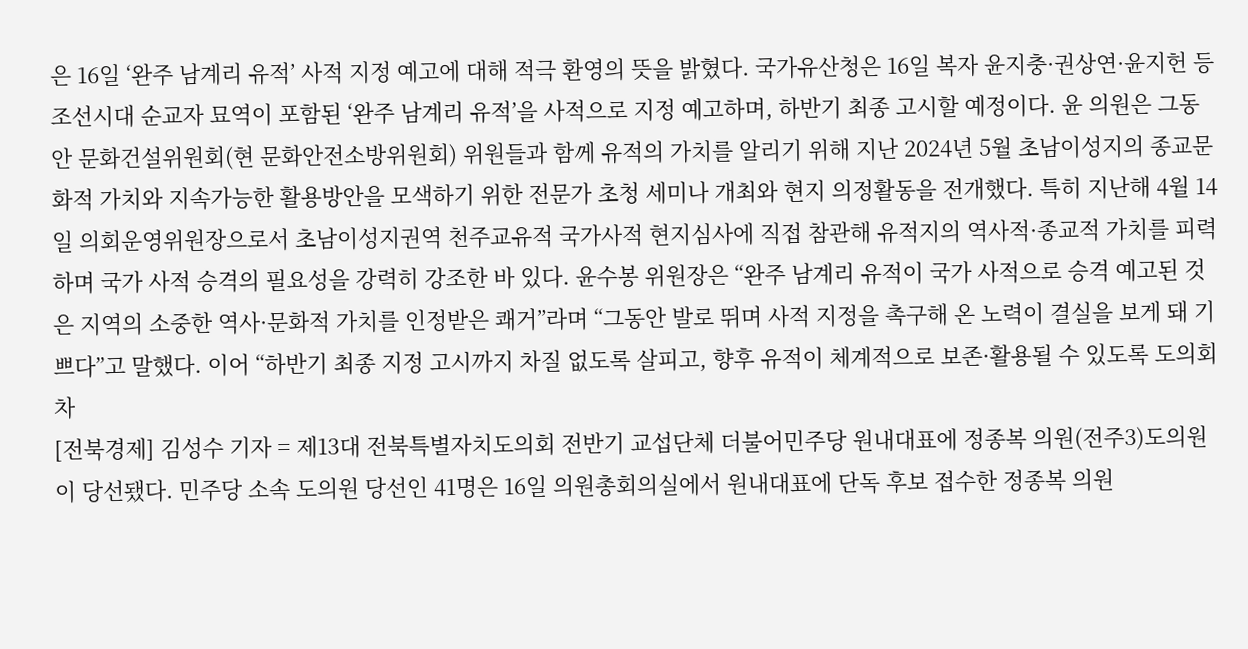은 16일 ‘완주 남계리 유적’ 사적 지정 예고에 대해 적극 환영의 뜻을 밝혔다. 국가유산청은 16일 복자 윤지충·권상연·윤지헌 등 조선시대 순교자 묘역이 포함된 ‘완주 남계리 유적’을 사적으로 지정 예고하며, 하반기 최종 고시할 예정이다. 윤 의원은 그동안 문화건설위원회(현 문화안전소방위원회) 위원들과 함께 유적의 가치를 알리기 위해 지난 2024년 5월 초남이성지의 종교문화적 가치와 지속가능한 활용방안을 모색하기 위한 전문가 초청 세미나 개최와 현지 의정활동을 전개했다. 특히 지난해 4월 14일 의회운영위원장으로서 초남이성지권역 천주교유적 국가사적 현지심사에 직접 참관해 유적지의 역사적·종교적 가치를 피력하며 국가 사적 승격의 필요성을 강력히 강조한 바 있다. 윤수봉 위원장은 “완주 남계리 유적이 국가 사적으로 승격 예고된 것은 지역의 소중한 역사·문화적 가치를 인정받은 쾌거”라며 “그동안 발로 뛰며 사적 지정을 촉구해 온 노력이 결실을 보게 돼 기쁘다”고 말했다. 이어 “하반기 최종 지정 고시까지 차질 없도록 살피고, 향후 유적이 체계적으로 보존·활용될 수 있도록 도의회 차
[전북경제] 김성수 기자 = 제13대 전북특별자치도의회 전반기 교섭단체 더불어민주당 원내대표에 정종복 의원(전주3)도의원이 당선됐다. 민주당 소속 도의원 당선인 41명은 16일 의원총회의실에서 원내대표에 단독 후보 접수한 정종복 의원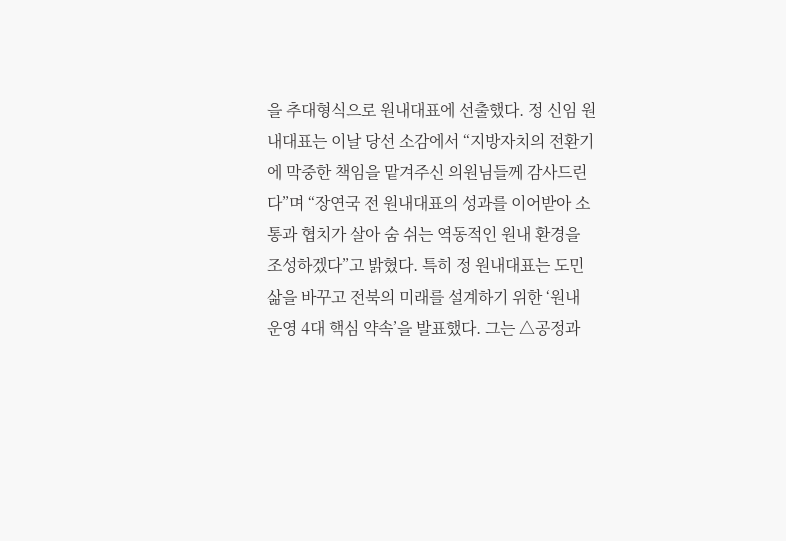을 추대형식으로 원내대표에 선출했다. 정 신임 원내대표는 이날 당선 소감에서 “지방자치의 전환기에 막중한 책임을 맡겨주신 의원님들께 감사드린다”며 “장연국 전 원내대표의 성과를 이어받아 소통과 협치가 살아 숨 쉬는 역동적인 원내 환경을 조성하겠다”고 밝혔다. 특히 정 원내대표는 도민 삶을 바꾸고 전북의 미래를 설계하기 위한 ‘원내 운영 4대 핵심 약속’을 발표했다. 그는 △공정과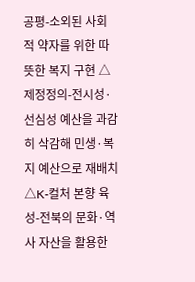공평-소외된 사회적 약자를 위한 따뜻한 복지 구현 △제정정의-전시성·선심성 예산을 과감히 삭감해 민생·복지 예산으로 재배치 △K-컬처 본향 육성-전북의 문화·역사 자산을 활용한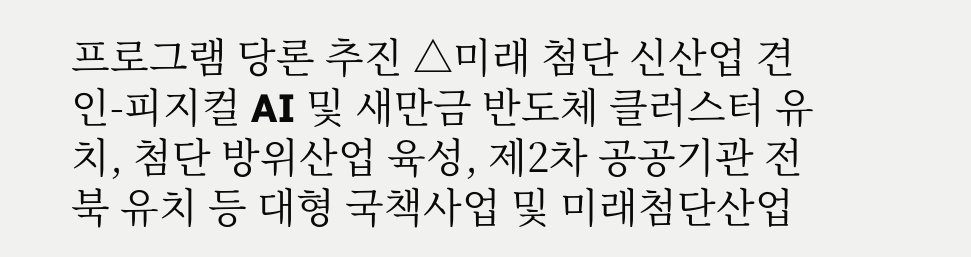프로그램 당론 추진 △미래 첨단 신산업 견인-피지컬 AI 및 새만금 반도체 클러스터 유치, 첨단 방위산업 육성, 제2차 공공기관 전북 유치 등 대형 국책사업 및 미래첨단산업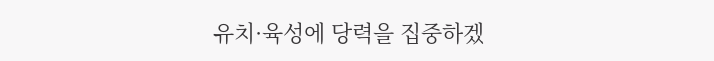유치·육성에 당력을 집중하겠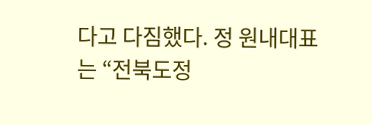다고 다짐했다. 정 원내대표는 “전북도정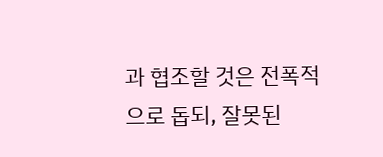과 협조할 것은 전폭적으로 돕되, 잘못된